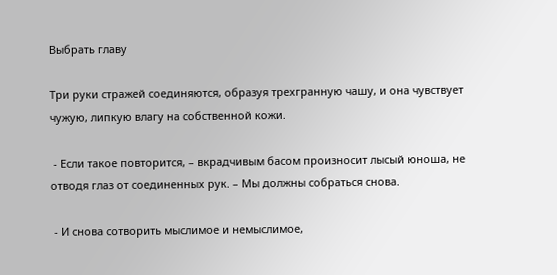Выбрать главу

Три руки стражей соединяются, образуя трехгранную чашу, и она чувствует чужую, липкую влагу на собственной кожи.

 - Если такое повторится, – вкрадчивым басом произносит лысый юноша, не отводя глаз от соединенных рук. – Мы должны собраться снова.

 - И снова сотворить мыслимое и немыслимое,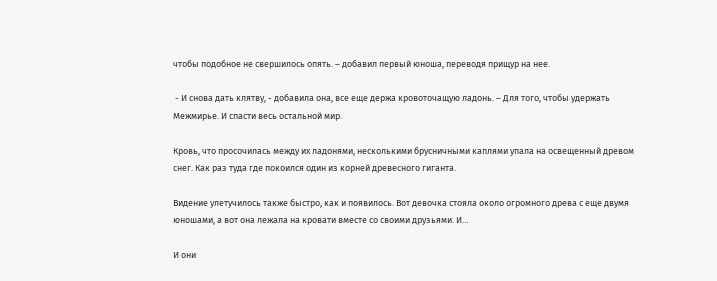чтобы подобное не свершилось опять. – добавил первый юноша, переводя прищур на нее.

 - И снова дать клятву, - добавила она, все еще держа кровоточащую ладонь. – Для того, чтобы удержать Межмирье. И спасти весь остальной мир.

Кровь, что просочилась между их ладонями, несколькими брусничными каплями упала на освещенный древом снег. Как раз туда где покоился один из корней древесного гиганта.

Видение улетучилось также быстро, как и появилось. Вот девочка стояла около огромного древа с еще двумя юношами, а вот она лежала на кровати вместе со своими друзьями. И…

И они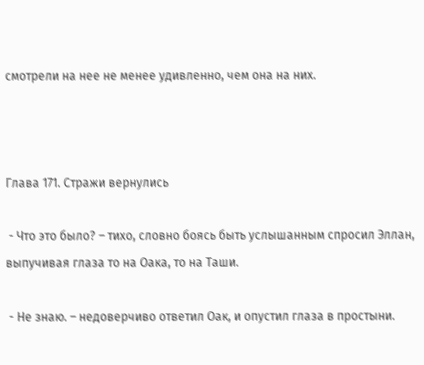смотрели на нее не менее удивленно, чем она на них.



Глава 171. Стражи вернулись

 - Что это было? – тихо, словно боясь быть услышанным спросил Эллан, выпучивая глаза то на Оака, то на Таши.

 - Не знаю. – недоверчиво ответил Оак, и опустил глаза в простыни.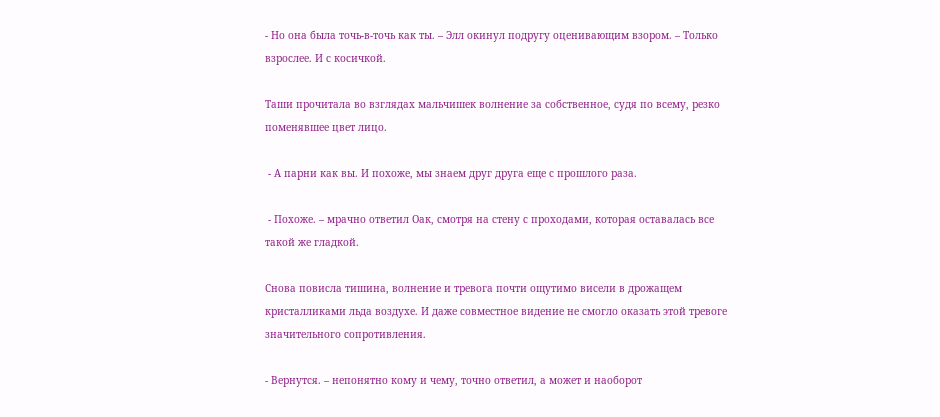- Но она была точь-в-точь как ты. – Элл окинул подругу оценивающим взором. – Только взрослее. И с косичкой.

Таши прочитала во взглядах мальчишек волнение за собственное, судя по всему, резко поменявшее цвет лицо.

 - А парни как вы. И похоже, мы знаем друг друга еще с прошлого раза.

 - Похоже. – мрачно ответил Оак, смотря на стену с проходами, которая оставалась все такой же гладкой.

Снова повисла тишина, волнение и тревога почти ощутимо висели в дрожащем кристалликами льда воздухе. И даже совместное видение не смогло оказать этой тревоге значительного сопротивления.

- Вернутся. – непонятно кому и чему, точно ответил, а может и наоборот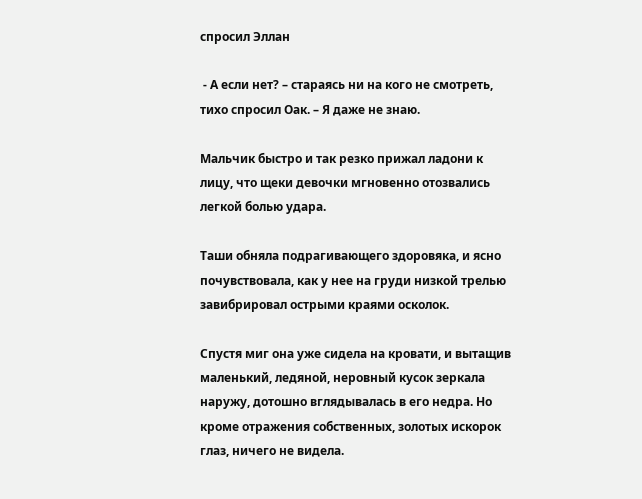спросил Эллан

 - А если нет? – стараясь ни на кого не смотреть, тихо спросил Оак. – Я даже не знаю.

Мальчик быстро и так резко прижал ладони к лицу, что щеки девочки мгновенно отозвались легкой болью удара.

Таши обняла подрагивающего здоровяка, и ясно почувствовала, как у нее на груди низкой трелью завибрировал острыми краями осколок.

Спустя миг она уже сидела на кровати, и вытащив маленький, ледяной, неровный кусок зеркала наружу, дотошно вглядывалась в его недра. Но кроме отражения собственных, золотых искорок глаз, ничего не видела.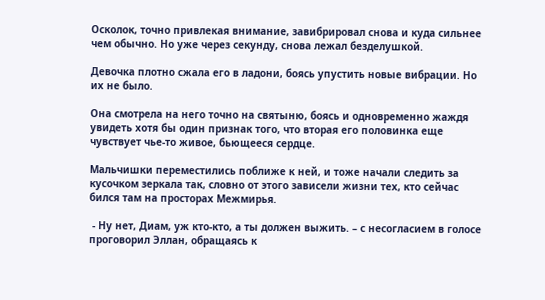Осколок, точно привлекая внимание, завибрировал снова и куда сильнее чем обычно. Но уже через секунду, снова лежал безделушкой.

Девочка плотно сжала его в ладони, боясь упустить новые вибрации. Но их не было.

Она смотрела на него точно на святыню, боясь и одновременно жаждя увидеть хотя бы один признак того, что вторая его половинка еще чувствует чье-то живое, бьющееся сердце.

Мальчишки переместились поближе к ней, и тоже начали следить за кусочком зеркала так, словно от этого зависели жизни тех, кто сейчас бился там на просторах Межмирья.

 - Ну нет, Диам, уж кто-кто, а ты должен выжить. – с несогласием в голосе проговорил Эллан, обращаясь к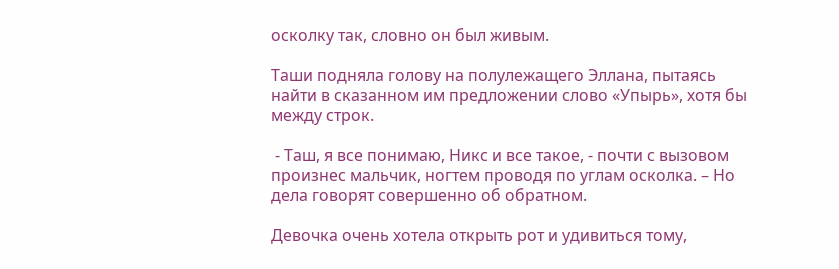осколку так, словно он был живым.

Таши подняла голову на полулежащего Эллана, пытаясь найти в сказанном им предложении слово «Упырь», хотя бы между строк.

 - Таш, я все понимаю, Никс и все такое, - почти с вызовом произнес мальчик, ногтем проводя по углам осколка. – Но дела говорят совершенно об обратном.

Девочка очень хотела открыть рот и удивиться тому,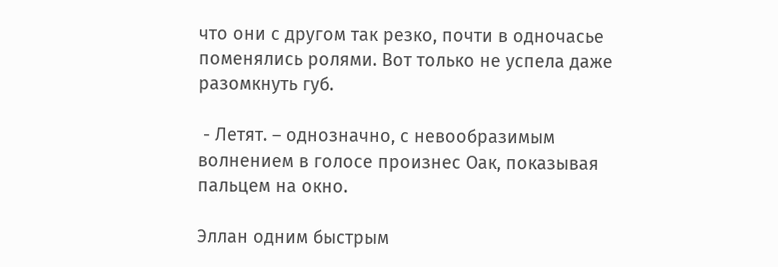что они с другом так резко, почти в одночасье поменялись ролями. Вот только не успела даже разомкнуть губ.

 - Летят. – однозначно, с невообразимым волнением в голосе произнес Оак, показывая пальцем на окно.

Эллан одним быстрым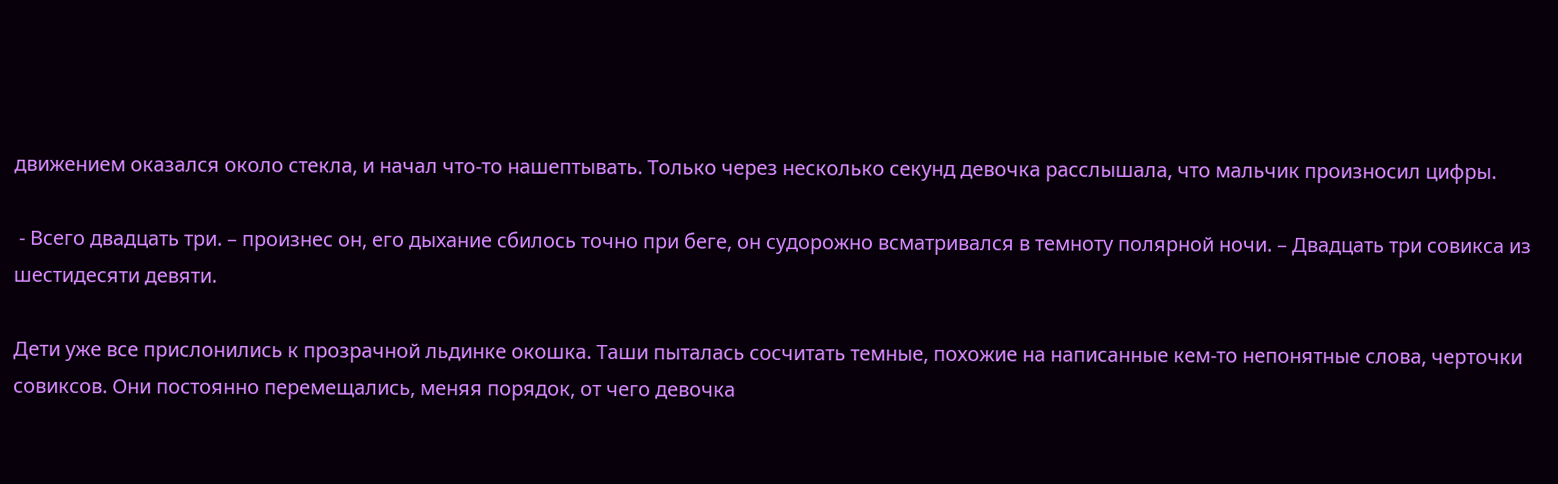движением оказался около стекла, и начал что-то нашептывать. Только через несколько секунд девочка расслышала, что мальчик произносил цифры.

 - Всего двадцать три. – произнес он, его дыхание сбилось точно при беге, он судорожно всматривался в темноту полярной ночи. – Двадцать три совикса из шестидесяти девяти.

Дети уже все прислонились к прозрачной льдинке окошка. Таши пыталась сосчитать темные, похожие на написанные кем-то непонятные слова, черточки совиксов. Они постоянно перемещались, меняя порядок, от чего девочка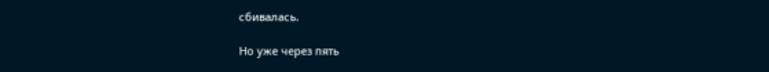сбивалась.

Но уже через пять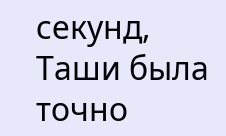секунд, Таши была точно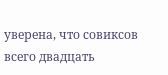уверена, что совиксов всего двадцать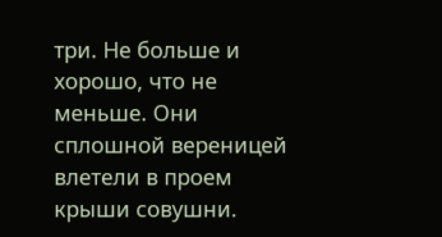три. Не больше и хорошо, что не меньше. Они сплошной вереницей влетели в проем крыши совушни.